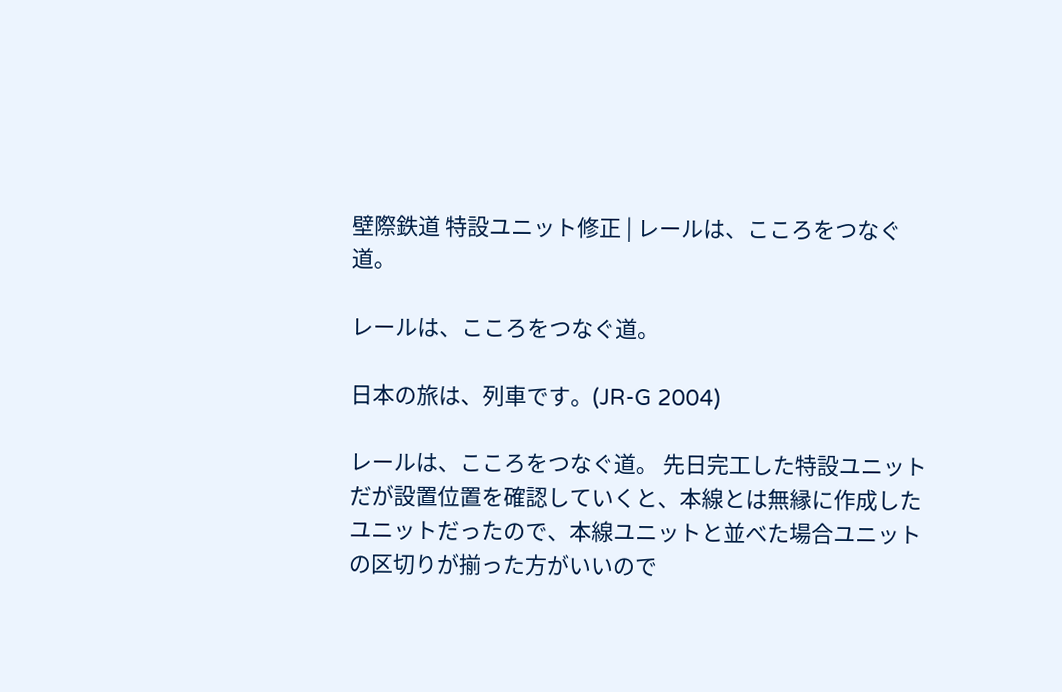壁際鉄道 特設ユニット修正 | レールは、こころをつなぐ道。

レールは、こころをつなぐ道。

日本の旅は、列車です。(JR-G 2004)

レールは、こころをつなぐ道。 先日完工した特設ユニット だが設置位置を確認していくと、本線とは無縁に作成したユニットだったので、本線ユニットと並べた場合ユニットの区切りが揃った方がいいので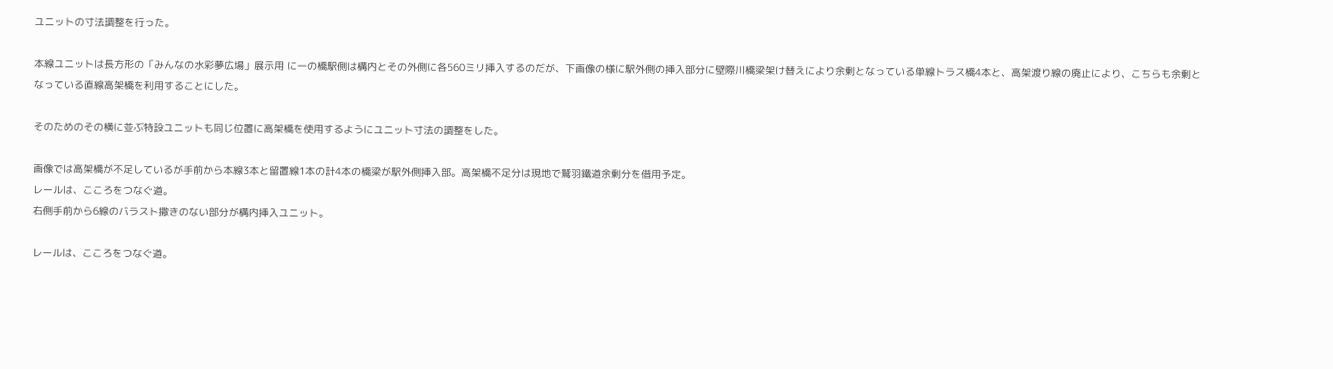ユニットの寸法調整を行った。

本線ユニットは長方形の「みんなの水彩夢広場」展示用 に一の橋駅側は構内とその外側に各560ミリ挿入するのだが、下画像の様に駅外側の挿入部分に壁際川橋梁架け替えにより余剰となっている単線トラス橋4本と、高架渡り線の廃止により、こちらも余剰となっている直線高架橋を利用することにした。

そのためのその横に並ぶ特設ユニットも同じ位置に高架橋を使用するようにユニット寸法の調整をした。

画像では高架橋が不足しているが手前から本線3本と留置線1本の計4本の橋梁が駅外側挿入部。高架橋不足分は現地で鷲羽鐵道余剰分を借用予定。
レールは、こころをつなぐ道。
右側手前から6線のバラスト撒きのない部分が構内挿入ユニット。

レールは、こころをつなぐ道。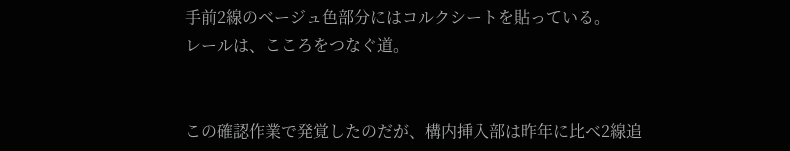手前2線のベージュ色部分にはコルクシートを貼っている。
レールは、こころをつなぐ道。


この確認作業で発覚したのだが、構内挿入部は昨年に比べ2線追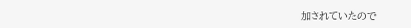加されていたので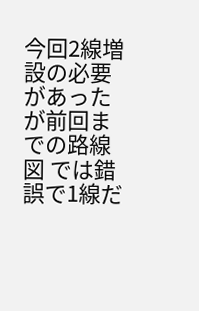今回2線増設の必要があったが前回までの路線図 では錯誤で1線だ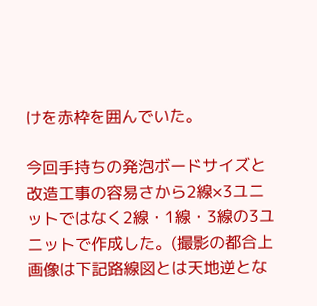けを赤枠を囲んでいた。

今回手持ちの発泡ボードサイズと改造工事の容易さから2線×3ユニットではなく2線・1線・3線の3ユニットで作成した。(撮影の都合上画像は下記路線図とは天地逆とな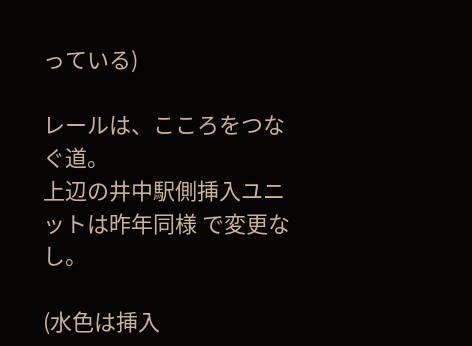っている)

レールは、こころをつなぐ道。
上辺の井中駅側挿入ユニットは昨年同様 で変更なし。

(水色は挿入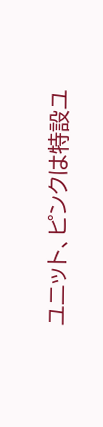ユニット、ピンクは特設ユ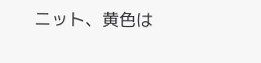ニット、黄色は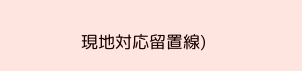現地対応留置線)